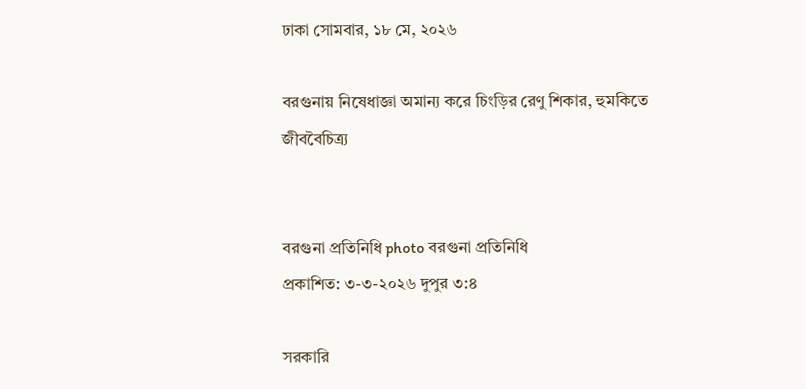ঢাকা সোমবার, ১৮ মে, ২০২৬

বরগুনায় নিষেধাজ্ঞা অমান্য করে চিংড়ির রেণু শিকার, হুমকিতে জীববৈচিত্র্য


বরগুনা প্রতিনিধি photo বরগুনা প্রতিনিধি
প্রকাশিত: ৩-৩-২০২৬ দুপুর ৩:৪

সরকারি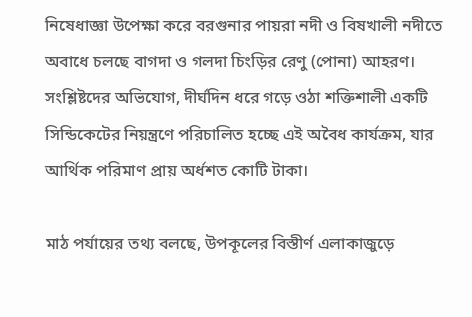নিষেধাজ্ঞা উপেক্ষা করে বরগুনার পায়রা নদী ও বিষখালী নদীতে অবাধে চলছে বাগদা ও গলদা চিংড়ির রেণু (পোনা) আহরণ। সংশ্লিষ্টদের অভিযোগ, দীর্ঘদিন ধরে গড়ে ওঠা শক্তিশালী একটি সিন্ডিকেটের নিয়ন্ত্রণে পরিচালিত হচ্ছে এই অবৈধ কার্যক্রম, যার আর্থিক পরিমাণ প্রায় অর্ধশত কোটি টাকা।

মাঠ পর্যায়ের তথ্য বলছে, উপকূলের বিস্তীর্ণ এলাকাজুড়ে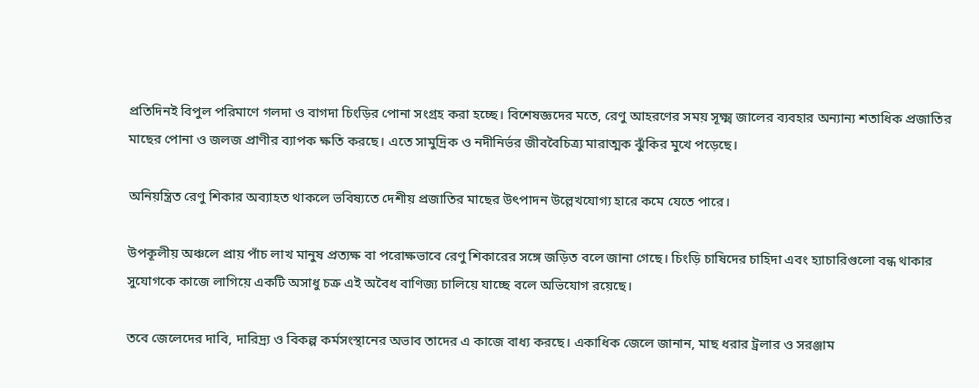প্রতিদিনই বিপুল পরিমাণে গলদা ও বাগদা চিংড়ির পোনা সংগ্রহ করা হচ্ছে। বিশেষজ্ঞদের মতে, রেণু আহরণের সময় সূক্ষ্ম জালের ব্যবহার অন্যান্য শতাধিক প্রজাতির মাছের পোনা ও জলজ প্রাণীর ব্যাপক ক্ষতি করছে। এতে সামুদ্রিক ও নদীনির্ভর জীববৈচিত্র্য মারাত্মক ঝুঁকির মুখে পড়েছে।

অনিয়ন্ত্রিত রেণু শিকার অব্যাহত থাকলে ভবিষ্যতে দেশীয় প্রজাতির মাছের উৎপাদন উল্লেখযোগ্য হারে কমে যেতে পারে।

উপকূলীয় অঞ্চলে প্রায় পাঁচ লাখ মানুষ প্রত্যক্ষ বা পরোক্ষভাবে রেণু শিকারের সঙ্গে জড়িত বলে জানা গেছে। চিংড়ি চাষিদের চাহিদা এবং হ্যাচারিগুলো বন্ধ থাকার সুযোগকে কাজে লাগিয়ে একটি অসাধু চক্র এই অবৈধ বাণিজ্য চালিয়ে যাচ্ছে বলে অভিযোগ রয়েছে।

তবে জেলেদের দাবি, দারিদ্র্য ও বিকল্প কর্মসংস্থানের অভাব তাদের এ কাজে বাধ্য করছে। একাধিক জেলে জানান, মাছ ধরার ট্রলার ও সরঞ্জাম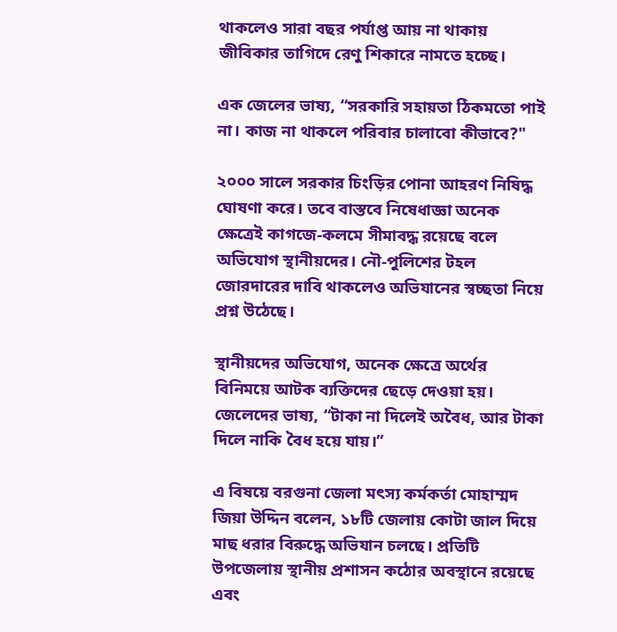থাকলেও সারা বছর পর্যাপ্ত আয় না থাকায় জীবিকার তাগিদে রেণু শিকারে নামতে হচ্ছে।

এক জেলের ভাষ্য, “সরকারি সহায়তা ঠিকমতো পাই না। কাজ না থাকলে পরিবার চালাবো কীভাবে?"

২০০০ সালে সরকার চিংড়ির পোনা আহরণ নিষিদ্ধ ঘোষণা করে। তবে বাস্তবে নিষেধাজ্ঞা অনেক ক্ষেত্রেই কাগজে-কলমে সীমাবদ্ধ রয়েছে বলে অভিযোগ স্থানীয়দের। নৌ-পুলিশের টহল জোরদারের দাবি থাকলেও অভিযানের স্বচ্ছতা নিয়ে প্রশ্ন উঠেছে।

স্থানীয়দের অভিযোগ, অনেক ক্ষেত্রে অর্থের বিনিময়ে আটক ব্যক্তিদের ছেড়ে দেওয়া হয়। জেলেদের ভাষ্য, “টাকা না দিলেই অবৈধ, আর টাকা দিলে নাকি বৈধ হয়ে যায়।”

এ বিষয়ে বরগুনা জেলা মৎস্য কর্মকর্তা মোহাম্মদ জিয়া উদ্দিন বলেন, ১৮টি জেলায় কোটা জাল দিয়ে মাছ ধরার বিরুদ্ধে অভিযান চলছে। প্রতিটি উপজেলায় স্থানীয় প্রশাসন কঠোর অবস্থানে রয়েছে এবং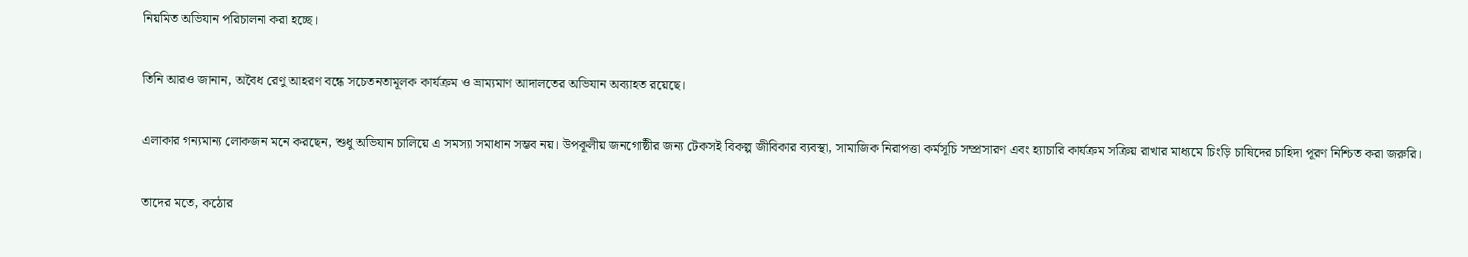নিয়মিত অভিযান পরিচালনা করা হচ্ছে।

তিনি আরও জানান, অবৈধ রেণু আহরণ বন্ধে সচেতনতামূলক কার্যক্রম ও ভ্রাম্যমাণ আদালতের অভিযান অব্যাহত রয়েছে।

এলাকার গন্যমান্য লোকজন মনে করছেন, শুধু অভিযান চালিয়ে এ সমস্যা সমাধান সম্ভব নয়। উপকূলীয় জনগোষ্ঠীর জন্য টেকসই বিকল্প জীবিকার ব্যবস্থা, সামাজিক নিরাপত্তা কর্মসূচি সম্প্রসারণ এবং হ্যাচারি কার্যক্রম সক্রিয় রাখার মাধ্যমে চিংড়ি চাষিদের চাহিদা পূরণ নিশ্চিত করা জরুরি।

তাদের মতে, কঠোর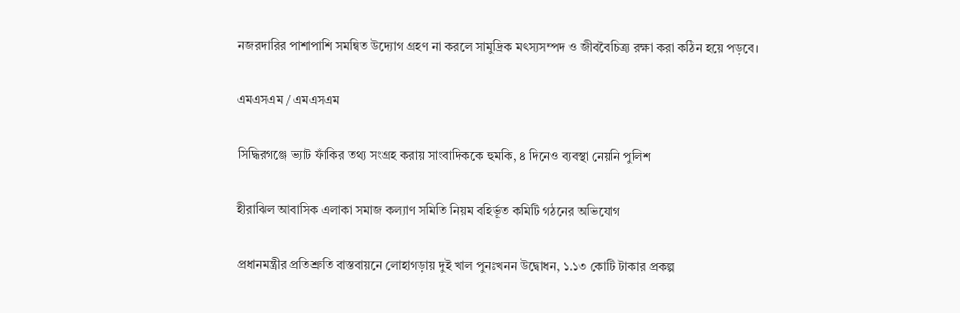নজরদারির পাশাপাশি সমন্বিত উদ্যোগ গ্রহণ না করলে সামুদ্রিক মৎস্যসম্পদ ও জীববৈচিত্র্য রক্ষা করা কঠিন হয়ে পড়বে।

এমএসএম / এমএসএম

সিদ্ধিরগঞ্জে ভ্যাট ফাঁকির তথ্য সংগ্রহ করায় সাংবাদিককে হুমকি, ৪ দিনেও ব্যবস্থা নেয়নি পুলিশ

হীরাঝিল আবাসিক এলাকা সমাজ কল্যাণ সমিতি নিয়ম বহির্ভূত কমিটি গঠনের অভিযোগ

প্রধানমন্ত্রীর প্রতিশ্রুতি বাস্তবায়নে লোহাগড়ায় দুই খাল পুনঃখনন উদ্বোধন, ১.১৩ কোটি টাকার প্রকল্প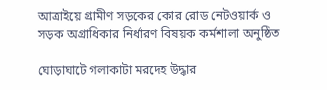আত্রাইয়ে গ্রামীণ সড়কের কোর রোড নেটওয়ার্ক ও সড়ক অগ্রাধিকার নির্ধারণ বিষয়ক কর্মশালা অনুষ্ঠিত

ঘোড়াঘাটে গলাকাটা মরদেহ উদ্ধার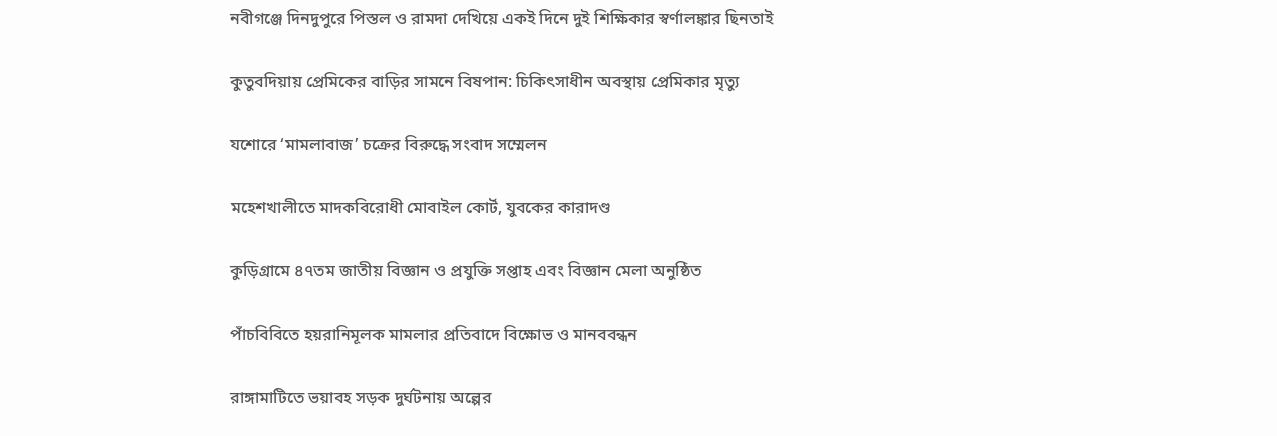নবীগঞ্জে দিনদুপুরে পিস্তল ও রামদা দেখিয়ে একই দিনে দুই শিক্ষিকার স্বর্ণালঙ্কার ছিনতাই

কুতুবদিয়ায় প্রেমিকের বাড়ির সামনে বিষপান: চিকিৎসাধীন অবস্থায় প্রেমিকার মৃত্যু

যশোরে ‘মামলাবাজ’ চক্রের বিরুদ্ধে সংবাদ সম্মেলন

মহেশখালীতে মাদকবিরোধী মোবাইল কোর্ট, যুবকের কারাদণ্ড

কুড়িগ্রামে ৪৭তম জাতীয় বিজ্ঞান ও প্রযুক্তি সপ্তাহ এবং বিজ্ঞান মেলা অনুষ্ঠিত

পাঁচবিবিতে হয়রানিমূলক মামলার প্রতিবাদে বিক্ষোভ ও মানববন্ধন

রাঙ্গামাটিতে ভয়াবহ সড়ক দুর্ঘটনায় অল্পের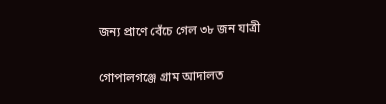জন্য প্রাণে বেঁচে গেল ৩৮ জন যাত্রী

গোপালগঞ্জে গ্রাম আদালত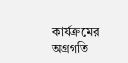কার্যক্রমের অগ্রগতি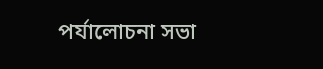পর্যালোচনা সভা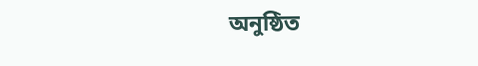অনুষ্ঠিত